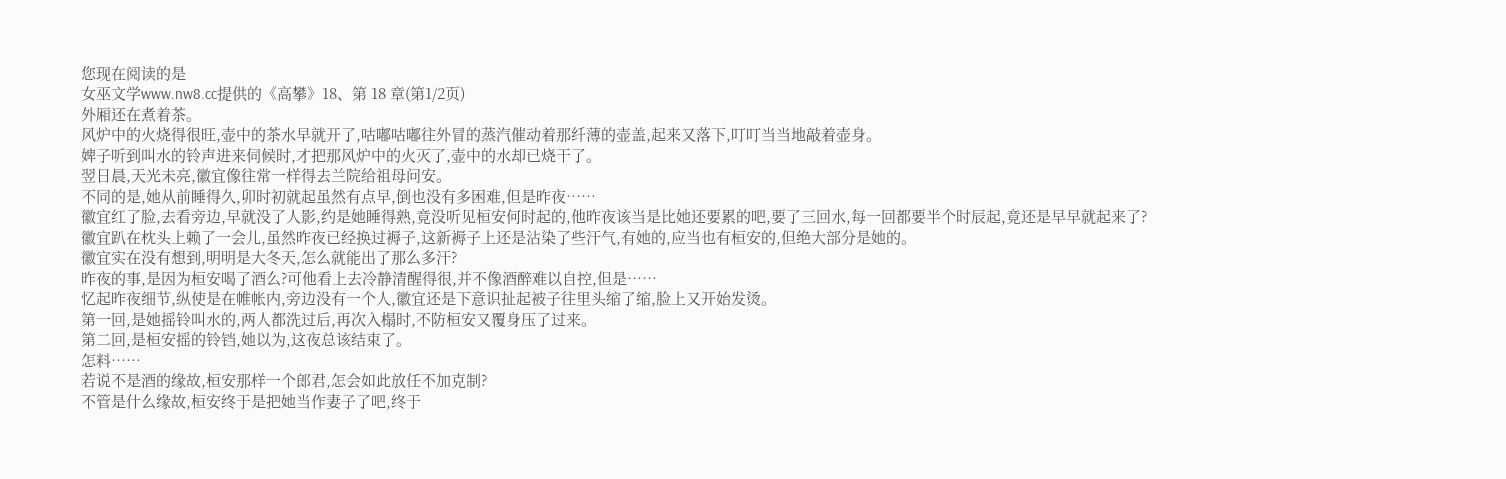您现在阅读的是
女巫文学www.nw8.cc提供的《高攀》18、第 18 章(第1/2页)
外厢还在煮着茶。
风炉中的火烧得很旺,壶中的茶水早就开了,咕嘟咕嘟往外冒的蒸汽催动着那纤薄的壶盖,起来又落下,叮叮当当地敲着壶身。
婢子听到叫水的铃声进来伺候时,才把那风炉中的火灭了,壶中的水却已烧干了。
翌日晨,天光未亮,徽宜像往常一样得去兰院给祖母问安。
不同的是,她从前睡得久,卯时初就起虽然有点早,倒也没有多困难,但是昨夜……
徽宜红了脸,去看旁边,早就没了人影,约是她睡得熟,竟没听见桓安何时起的,他昨夜该当是比她还要累的吧,要了三回水,每一回都要半个时辰起,竟还是早早就起来了?
徽宜趴在枕头上赖了一会儿,虽然昨夜已经换过褥子,这新褥子上还是沾染了些汗气,有她的,应当也有桓安的,但绝大部分是她的。
徽宜实在没有想到,明明是大冬天,怎么就能出了那么多汗?
昨夜的事,是因为桓安喝了酒么?可他看上去冷静清醒得很,并不像酒醉难以自控,但是……
忆起昨夜细节,纵使是在帷帐内,旁边没有一个人,徽宜还是下意识扯起被子往里头缩了缩,脸上又开始发烫。
第一回,是她摇铃叫水的,两人都洗过后,再次入榻时,不防桓安又覆身压了过来。
第二回,是桓安摇的铃铛,她以为,这夜总该结束了。
怎料……
若说不是酒的缘故,桓安那样一个郎君,怎会如此放任不加克制?
不管是什么缘故,桓安终于是把她当作妻子了吧,终于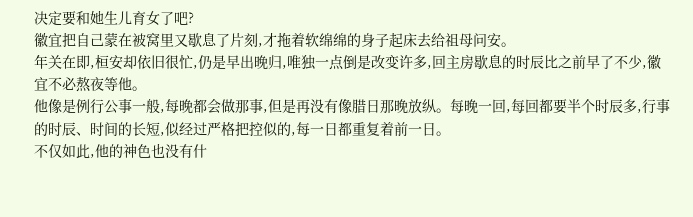决定要和她生儿育女了吧?
徽宜把自己蒙在被窝里又歇息了片刻,才拖着软绵绵的身子起床去给祖母问安。
年关在即,桓安却依旧很忙,仍是早出晚归,唯独一点倒是改变许多,回主房歇息的时辰比之前早了不少,徽宜不必熬夜等他。
他像是例行公事一般,每晚都会做那事,但是再没有像腊日那晚放纵。每晚一回,每回都要半个时辰多,行事的时辰、时间的长短,似经过严格把控似的,每一日都重复着前一日。
不仅如此,他的神色也没有什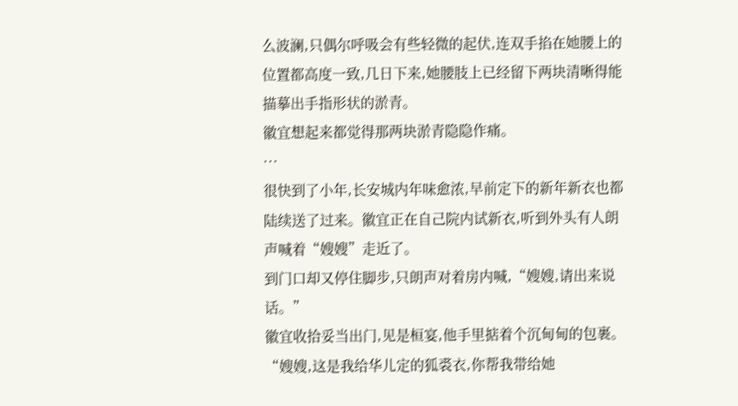么波澜,只偶尔呼吸会有些轻微的起伏,连双手掐在她腰上的位置都高度一致,几日下来,她腰肢上已经留下两块清晰得能描摹出手指形状的淤青。
徽宜想起来都觉得那两块淤青隐隐作痛。
···
很快到了小年,长安城内年味愈浓,早前定下的新年新衣也都陆续送了过来。徽宜正在自己院内试新衣,听到外头有人朗声喊着“嫂嫂”走近了。
到门口却又停住脚步,只朗声对着房内喊,“嫂嫂,请出来说话。”
徽宜收拾妥当出门,见是桓宴,他手里掂着个沉甸甸的包裹。
“嫂嫂,这是我给华儿定的狐裘衣,你帮我带给她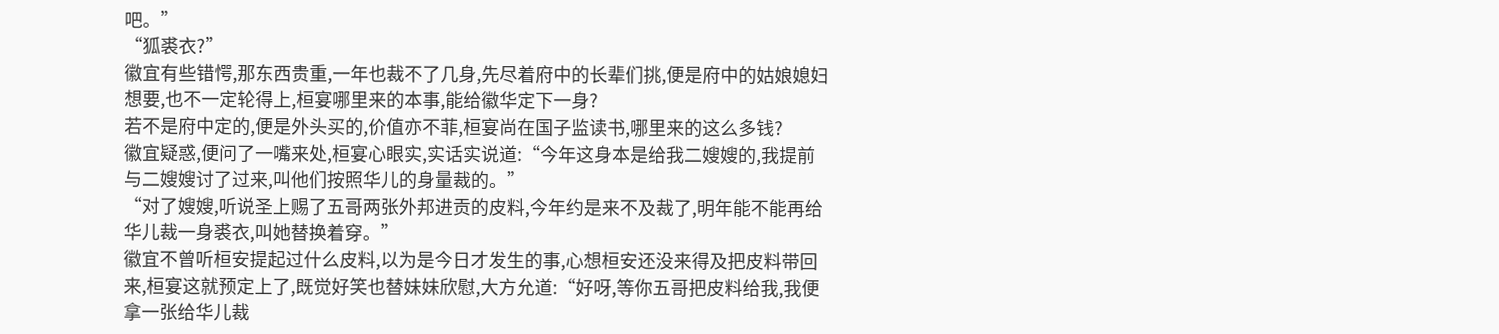吧。”
“狐裘衣?”
徽宜有些错愕,那东西贵重,一年也裁不了几身,先尽着府中的长辈们挑,便是府中的姑娘媳妇想要,也不一定轮得上,桓宴哪里来的本事,能给徽华定下一身?
若不是府中定的,便是外头买的,价值亦不菲,桓宴尚在国子监读书,哪里来的这么多钱?
徽宜疑惑,便问了一嘴来处,桓宴心眼实,实话实说道:“今年这身本是给我二嫂嫂的,我提前与二嫂嫂讨了过来,叫他们按照华儿的身量裁的。”
“对了嫂嫂,听说圣上赐了五哥两张外邦进贡的皮料,今年约是来不及裁了,明年能不能再给华儿裁一身裘衣,叫她替换着穿。”
徽宜不曾听桓安提起过什么皮料,以为是今日才发生的事,心想桓安还没来得及把皮料带回来,桓宴这就预定上了,既觉好笑也替妹妹欣慰,大方允道:“好呀,等你五哥把皮料给我,我便拿一张给华儿裁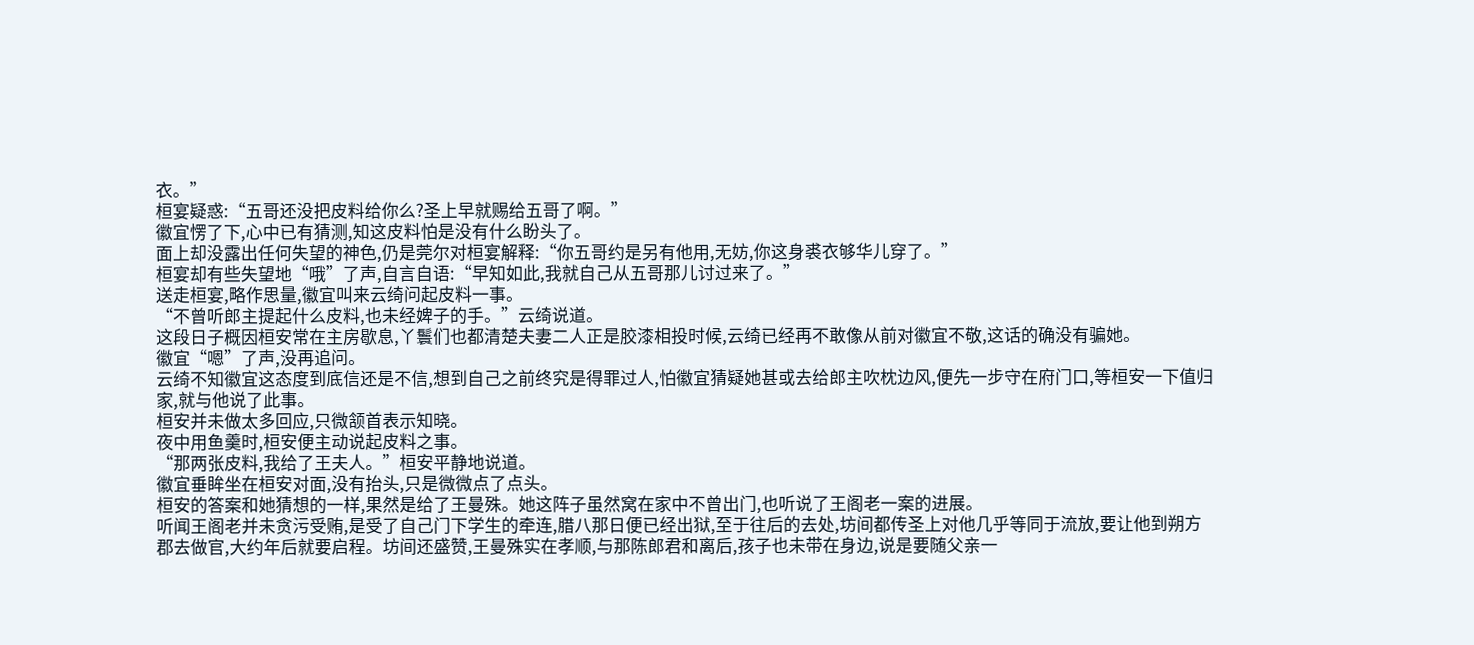衣。”
桓宴疑惑:“五哥还没把皮料给你么?圣上早就赐给五哥了啊。”
徽宜愣了下,心中已有猜测,知这皮料怕是没有什么盼头了。
面上却没露出任何失望的神色,仍是莞尔对桓宴解释:“你五哥约是另有他用,无妨,你这身裘衣够华儿穿了。”
桓宴却有些失望地“哦”了声,自言自语:“早知如此,我就自己从五哥那儿讨过来了。”
送走桓宴,略作思量,徽宜叫来云绮问起皮料一事。
“不曾听郎主提起什么皮料,也未经婢子的手。”云绮说道。
这段日子概因桓安常在主房歇息,丫鬟们也都清楚夫妻二人正是胶漆相投时候,云绮已经再不敢像从前对徽宜不敬,这话的确没有骗她。
徽宜“嗯”了声,没再追问。
云绮不知徽宜这态度到底信还是不信,想到自己之前终究是得罪过人,怕徽宜猜疑她甚或去给郎主吹枕边风,便先一步守在府门口,等桓安一下值归家,就与他说了此事。
桓安并未做太多回应,只微颔首表示知晓。
夜中用鱼羹时,桓安便主动说起皮料之事。
“那两张皮料,我给了王夫人。”桓安平静地说道。
徽宜垂眸坐在桓安对面,没有抬头,只是微微点了点头。
桓安的答案和她猜想的一样,果然是给了王曼殊。她这阵子虽然窝在家中不曾出门,也听说了王阁老一案的进展。
听闻王阁老并未贪污受贿,是受了自己门下学生的牵连,腊八那日便已经出狱,至于往后的去处,坊间都传圣上对他几乎等同于流放,要让他到朔方郡去做官,大约年后就要启程。坊间还盛赞,王曼殊实在孝顺,与那陈郎君和离后,孩子也未带在身边,说是要随父亲一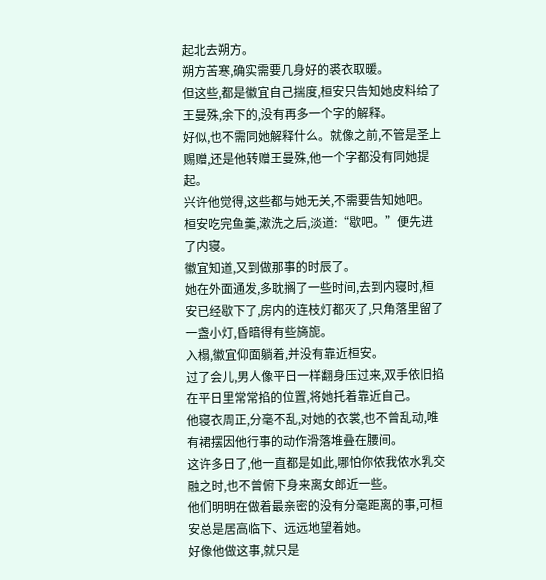起北去朔方。
朔方苦寒,确实需要几身好的裘衣取暖。
但这些,都是徽宜自己揣度,桓安只告知她皮料给了王曼殊,余下的,没有再多一个字的解释。
好似,也不需同她解释什么。就像之前,不管是圣上赐赠,还是他转赠王曼殊,他一个字都没有同她提起。
兴许他觉得,这些都与她无关,不需要告知她吧。
桓安吃完鱼羹,漱洗之后,淡道:“歇吧。”便先进了内寝。
徽宜知道,又到做那事的时辰了。
她在外面通发,多耽搁了一些时间,去到内寝时,桓安已经歇下了,房内的连枝灯都灭了,只角落里留了一盏小灯,昏暗得有些旖旎。
入榻,徽宜仰面躺着,并没有靠近桓安。
过了会儿,男人像平日一样翻身压过来,双手依旧掐在平日里常常掐的位置,将她托着靠近自己。
他寝衣周正,分毫不乱,对她的衣裳,也不曾乱动,唯有裙摆因他行事的动作滑落堆叠在腰间。
这许多日了,他一直都是如此,哪怕你侬我侬水乳交融之时,也不曾俯下身来离女郎近一些。
他们明明在做着最亲密的没有分毫距离的事,可桓安总是居高临下、远远地望着她。
好像他做这事,就只是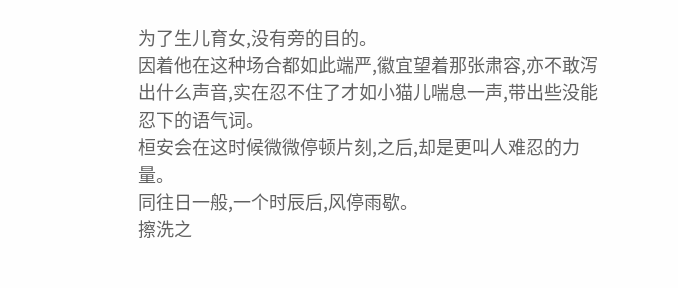为了生儿育女,没有旁的目的。
因着他在这种场合都如此端严,徽宜望着那张肃容,亦不敢泻出什么声音,实在忍不住了才如小猫儿喘息一声,带出些没能忍下的语气词。
桓安会在这时候微微停顿片刻,之后,却是更叫人难忍的力量。
同往日一般,一个时辰后,风停雨歇。
擦洗之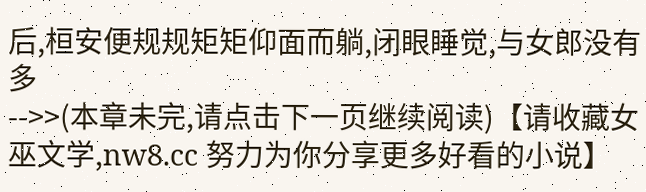后,桓安便规规矩矩仰面而躺,闭眼睡觉,与女郎没有多
-->>(本章未完,请点击下一页继续阅读)【请收藏女巫文学,nw8.cc 努力为你分享更多好看的小说】